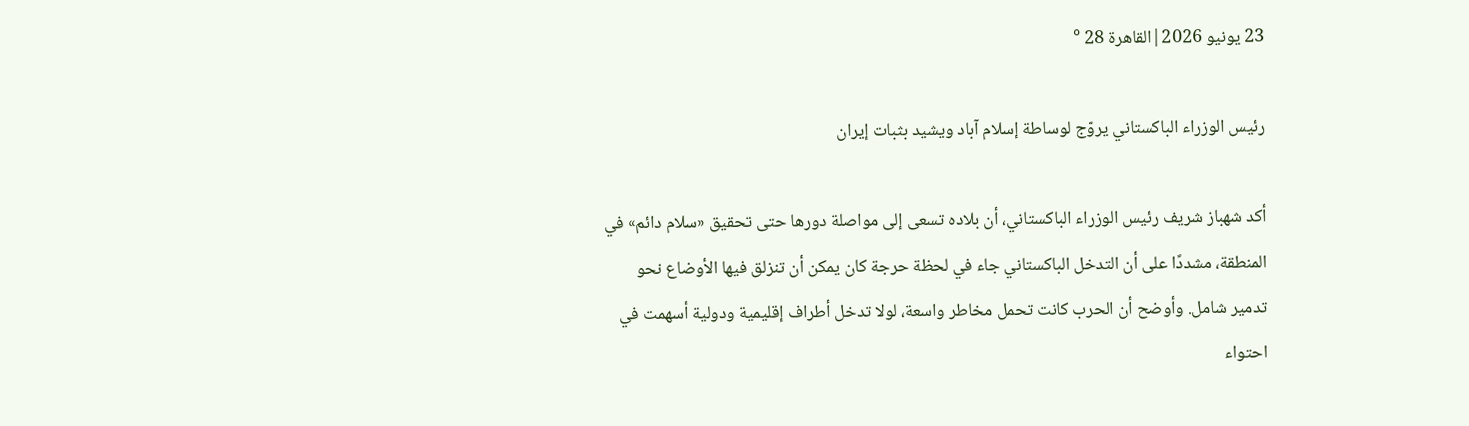23 يونيو 2026|القاهرة 28 °

رئيس الوزراء الباكستاني يروّج لوساطة إسلام آباد ويشيد بثبات إيران

أكد شهباز شريف رئيس الوزراء الباكستاني، أن بلاده تسعى إلى مواصلة دورها حتى تحقيق «سلام دائم» في المنطقة، مشددًا على أن التدخل الباكستاني جاء في لحظة حرجة كان يمكن أن تنزلق فيها الأوضاع نحو تدمير شامل. وأوضح أن الحرب كانت تحمل مخاطر واسعة، لولا تدخل أطراف إقليمية ودولية أسهمت في احتواء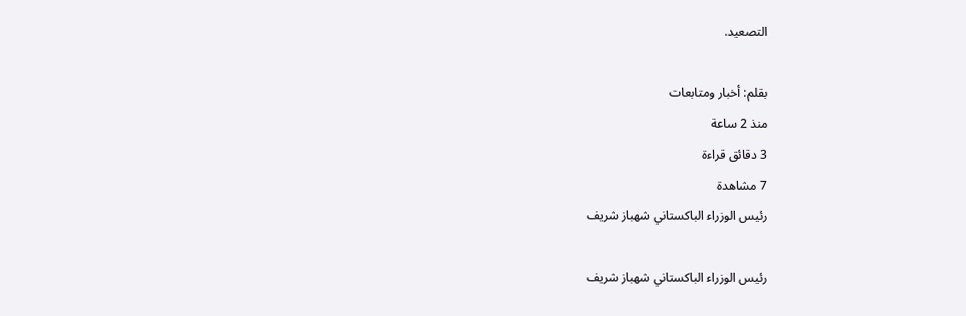التصعيد.

بقلم: أخبار ومتابعات
منذ 2 ساعة
3 دقائق قراءة
7 مشاهدة
رئيس الوزراء الباكستاني شهباز شريف

رئيس الوزراء الباكستاني شهباز شريف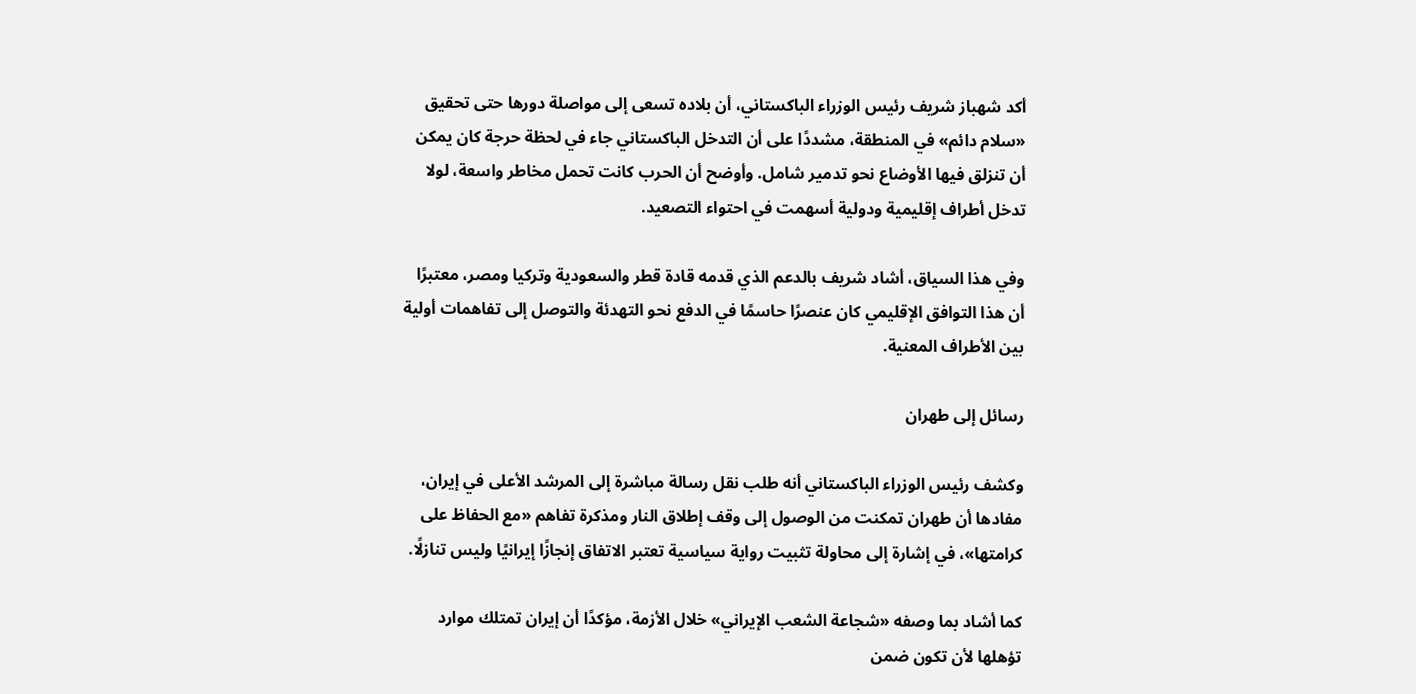أكد شهباز شريف رئيس الوزراء الباكستاني، أن بلاده تسعى إلى مواصلة دورها حتى تحقيق «سلام دائم» في المنطقة، مشددًا على أن التدخل الباكستاني جاء في لحظة حرجة كان يمكن أن تنزلق فيها الأوضاع نحو تدمير شامل. وأوضح أن الحرب كانت تحمل مخاطر واسعة، لولا تدخل أطراف إقليمية ودولية أسهمت في احتواء التصعيد.

وفي هذا السياق، أشاد شريف بالدعم الذي قدمه قادة قطر والسعودية وتركيا ومصر، معتبرًا أن هذا التوافق الإقليمي كان عنصرًا حاسمًا في الدفع نحو التهدئة والتوصل إلى تفاهمات أولية بين الأطراف المعنية.

رسائل إلى طهران

وكشف رئيس الوزراء الباكستاني أنه طلب نقل رسالة مباشرة إلى المرشد الأعلى في إيران، مفادها أن طهران تمكنت من الوصول إلى وقف إطلاق النار ومذكرة تفاهم «مع الحفاظ على كرامتها»، في إشارة إلى محاولة تثبيت رواية سياسية تعتبر الاتفاق إنجازًا إيرانيًا وليس تنازلًا.

كما أشاد بما وصفه «شجاعة الشعب الإيراني» خلال الأزمة، مؤكدًا أن إيران تمتلك موارد تؤهلها لأن تكون ضمن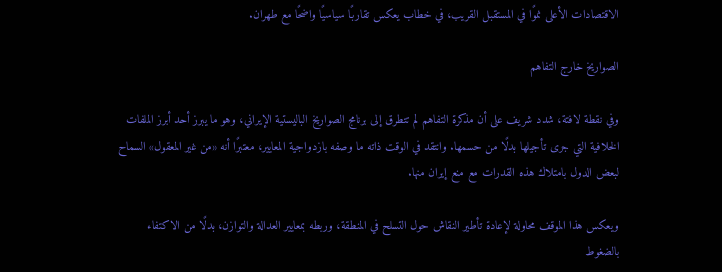الاقتصادات الأعلى نموًا في المستقبل القريب، في خطاب يعكس تقاربًا سياسيًا واضحًا مع طهران.

الصواريخ خارج التفاهم

وفي نقطة لافتة، شدد شريف على أن مذكرة التفاهم لم تتطرق إلى برنامج الصواريخ الباليستية الإيراني، وهو ما يبرز أحد أبرز الملفات الخلافية التي جرى تأجيلها بدلًا من حسمها. وانتقد في الوقت ذاته ما وصفه بازدواجية المعايير، معتبرًا أنه «من غير المعقول» السماح لبعض الدول بامتلاك هذه القدرات مع منع إيران منها.

ويعكس هذا الموقف محاولة لإعادة تأطير النقاش حول التسلح في المنطقة، وربطه بمعايير العدالة والتوازن، بدلًا من الاكتفاء بالضغوط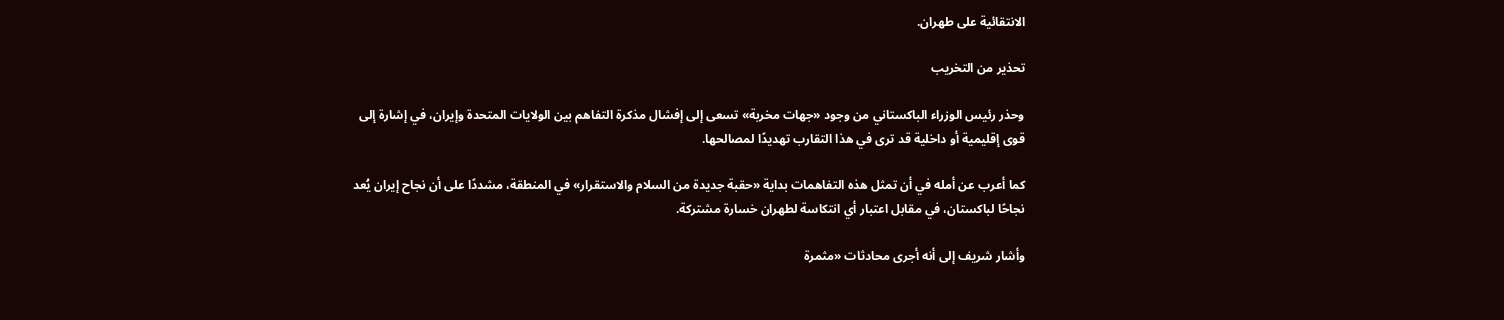الانتقائية على طهران.

تحذير من التخريب

وحذر رئيس الوزراء الباكستاني من وجود «جهات مخربة» تسعى إلى إفشال مذكرة التفاهم بين الولايات المتحدة وإيران، في إشارة إلى قوى إقليمية أو داخلية قد ترى في هذا التقارب تهديدًا لمصالحها.

كما أعرب عن أمله في أن تمثل هذه التفاهمات بداية «حقبة جديدة من السلام والاستقرار» في المنطقة، مشددًا على أن نجاح إيران يُعد نجاحًا لباكستان، في مقابل اعتبار أي انتكاسة لطهران خسارة مشتركة.

وأشار شريف إلى أنه أجرى محادثات «مثمرة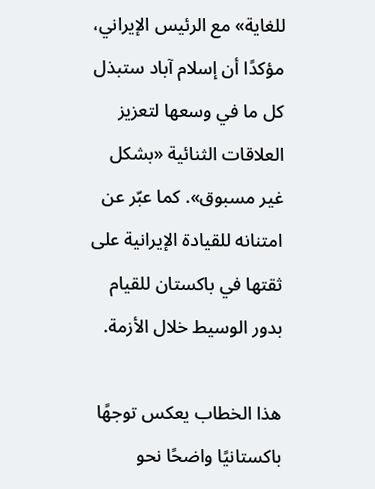للغاية» مع الرئيس الإيراني، مؤكدًا أن إسلام آباد ستبذل كل ما في وسعها لتعزيز العلاقات الثنائية «بشكل غير مسبوق». كما عبّر عن امتنانه للقيادة الإيرانية على ثقتها في باكستان للقيام بدور الوسيط خلال الأزمة.

هذا الخطاب يعكس توجهًا باكستانيًا واضحًا نحو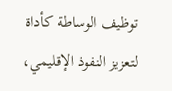توظيف الوساطة كأداة لتعزيز النفوذ الإقليمي،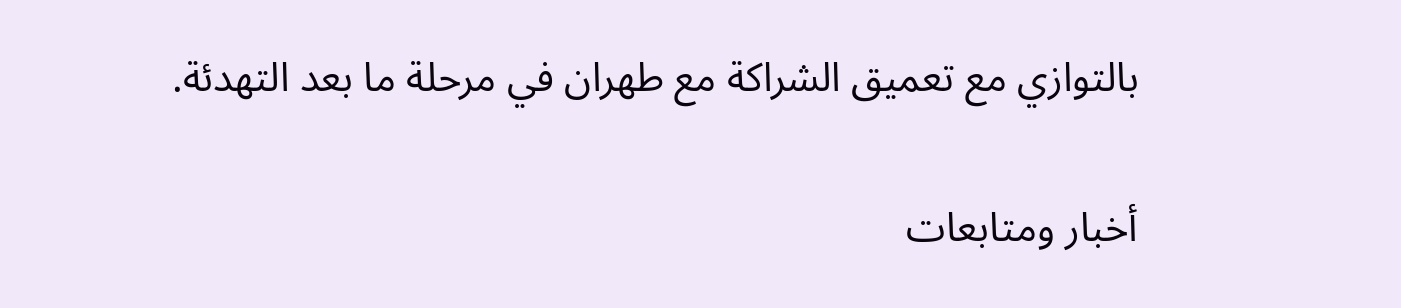بالتوازي مع تعميق الشراكة مع طهران في مرحلة ما بعد التهدئة.

أخبار ومتابعات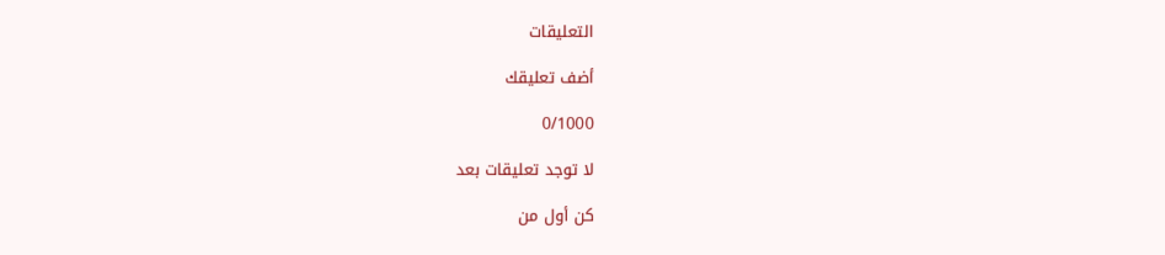التعليقات

أضف تعليقك

0/1000

لا توجد تعليقات بعد

كن أول من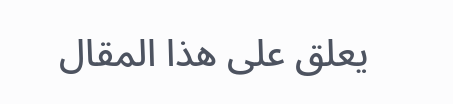يعلق على هذا المقال